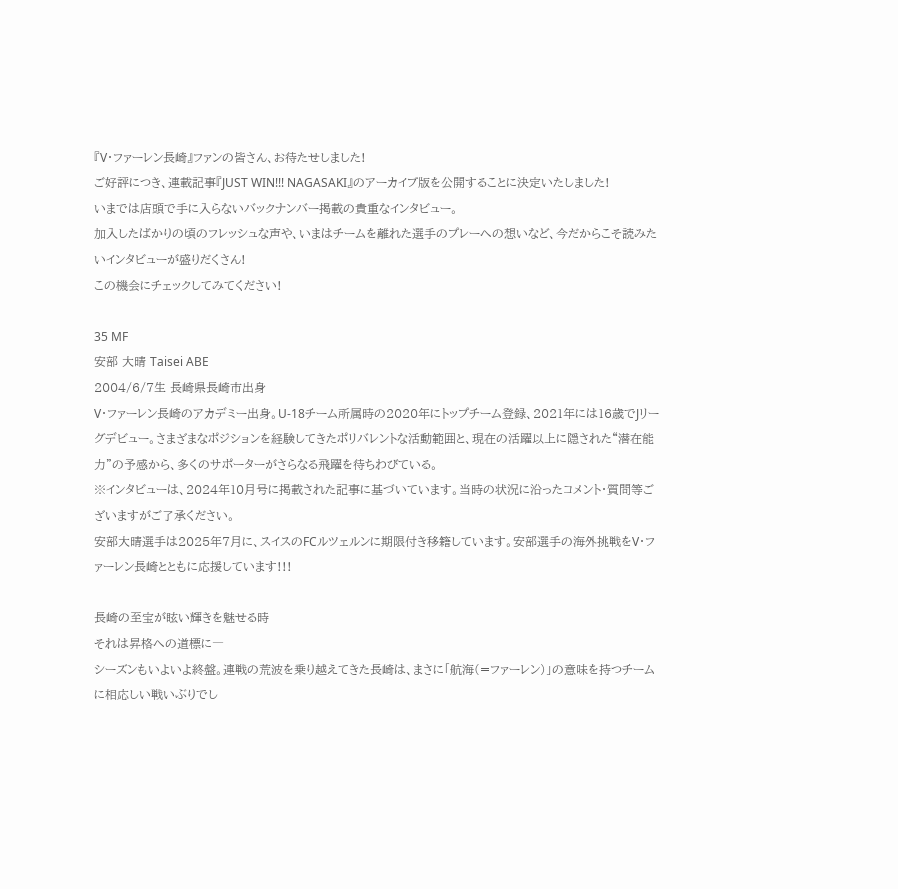『V・ファーレン長崎』ファンの皆さん、お待たせしました!
ご好評につき、連載記事『JUST WIN!!! NAGASAKI』のアーカイブ版を公開することに決定いたしました!
いまでは店頭で手に入らないバックナンバー掲載の貴重なインタビュー。
加入したばかりの頃のフレッシュな声や、いまはチームを離れた選手のプレーへの想いなど、今だからこそ読みたいインタビューが盛りだくさん!
この機会にチェックしてみてください!

35 MF
安部 大晴 Taisei ABE
2004/6/7生 長崎県長崎市出身
V・ファーレン長崎のアカデミー出身。U-18チーム所属時の2020年にトップチーム登録、2021年には16歳でJリーグデビュー。さまざまなポジションを経験してきたポリバレントな活動範囲と、現在の活躍以上に隠された“潜在能力”の予感から、多くのサポーターがさらなる飛躍を待ちわびている。
※インタビューは、2024年10月号に掲載された記事に基づいています。当時の状況に沿ったコメント・質問等ございますがご了承ください。
安部大晴選手は2025年7月に、スイスのFCルツェルンに期限付き移籍しています。安部選手の海外挑戦をV・ファーレン長崎とともに応援しています!!!

長崎の至宝が眩い輝きを魅せる時
それは昇格への道標に―
シーズンもいよいよ終盤。連戦の荒波を乗り越えてきた長崎は、まさに「航海(=ファーレン)」の意味を持つチームに相応しい戦いぶりでし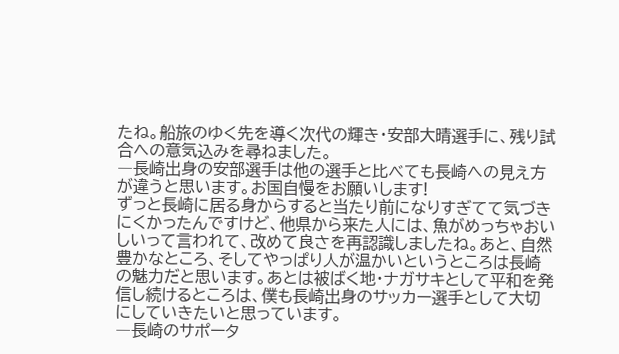たね。船旅のゆく先を導く次代の輝き・安部大晴選手に、残り試合への意気込みを尋ねました。
―長崎出身の安部選手は他の選手と比べても長崎への見え方が違うと思います。お国自慢をお願いします!
ずっと長崎に居る身からすると当たり前になりすぎてて気づきにくかったんですけど、他県から来た人には、魚がめっちゃおいしいって言われて、改めて良さを再認識しましたね。あと、自然豊かなところ、そしてやっぱり人が温かいというところは長崎の魅力だと思います。あとは被ばく地・ナガサキとして平和を発信し続けるところは、僕も長崎出身のサッカー選手として大切にしていきたいと思っています。
―長崎のサポータ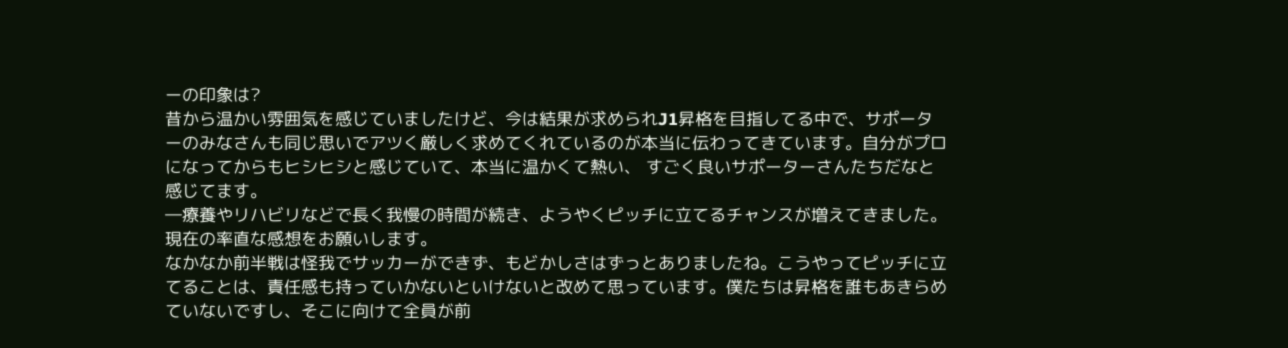ーの印象は?
昔から温かい雰囲気を感じていましたけど、今は結果が求められJ1昇格を目指してる中で、サポーターのみなさんも同じ思いでアツく厳しく求めてくれているのが本当に伝わってきています。自分がプロになってからもヒシヒシと感じていて、本当に温かくて熱い、 すごく良いサポーターさんたちだなと感じてます。
―療養やリハビリなどで長く我慢の時間が続き、ようやくピッチに立てるチャンスが増えてきました。現在の率直な感想をお願いします。
なかなか前半戦は怪我でサッカーができず、もどかしさはずっとありましたね。こうやってピッチに立てることは、責任感も持っていかないといけないと改めて思っています。僕たちは昇格を誰もあきらめていないですし、そこに向けて全員が前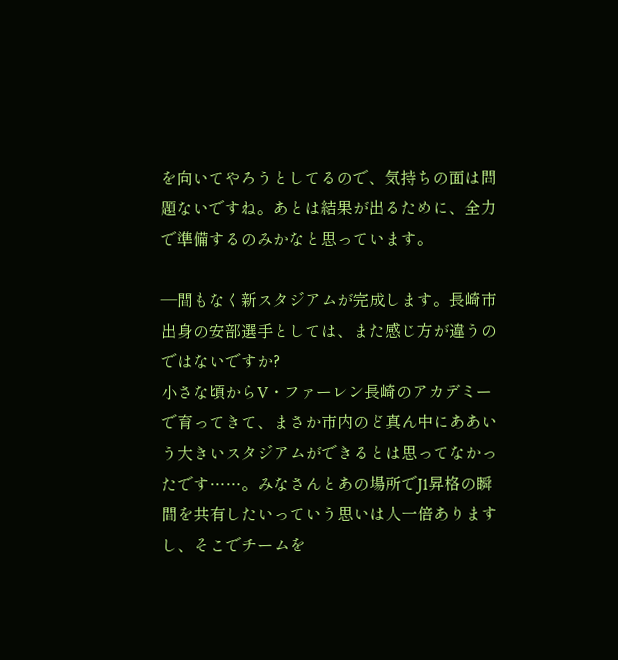を向いてやろうとしてるので、気持ちの面は問題ないですね。あとは結果が出るために、全力で準備するのみかなと思っています。

―間もなく新スタジアムが完成します。長崎市出身の安部選手としては、また感じ方が違うのではないですか?
小さな頃からV・ファーレン長崎のアカデミーで育ってきて、まさか市内のど真ん中にああいう大きいスタジアムができるとは思ってなかったです……。みなさんとあの場所でJ1昇格の瞬間を共有したいっていう思いは人一倍ありますし、そこでチームを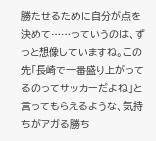勝たせるために自分が点を決めて……っていうのは、ずっと想像していますね。この先「長崎で一番盛り上がってるのってサッカーだよね」と言ってもらえるような、気持ちがアガる勝ち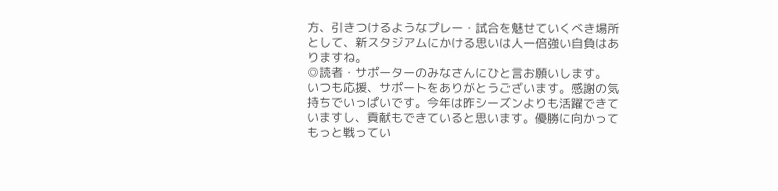方、引きつけるようなプレー・試合を魅せていくべき場所として、新スタジアムにかける思いは人一倍強い自負はありますね。
◎読者・サポーターのみなさんにひと言お願いします。
いつも応援、サポートをありがとうございます。感謝の気持ちでいっぱいです。今年は昨シーズンよりも活躍できていますし、貢献もできていると思います。優勝に向かってもっと戦ってい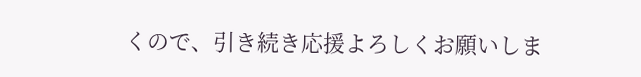くので、引き続き応援よろしくお願いしま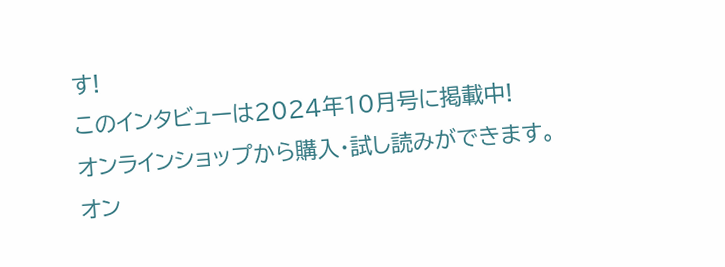す!
このインタビューは2024年10月号に掲載中!
オンラインショップから購入・試し読みができます。
オン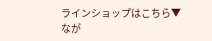ラインショップはこちら▼
なが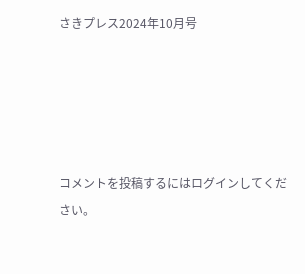さきプレス2024年10月号





コメントを投稿するにはログインしてください。